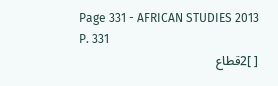Page 331 - AFRICAN STUDIES 2013
P. 331
[ ]2قطاع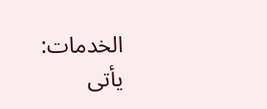الخدمات:
يأتى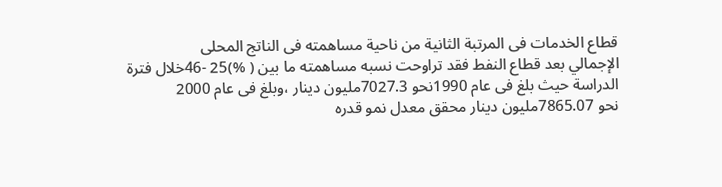قطاع الخدمات فى المرتبة الثانية من ناحية مساهمته فى الناتج المحلى
الإجمالي بعد قطاع النفط فقد تراوحت نسبه مساهمته ما بين ( %)25 -46خلال فترة
الدراسة حيث بلغ فى عام 1990نحو 7027.3مليون دينار ،وبلغ فى عام 2000
نحو 7865.07مليون دينار محقق معدل نمو قدره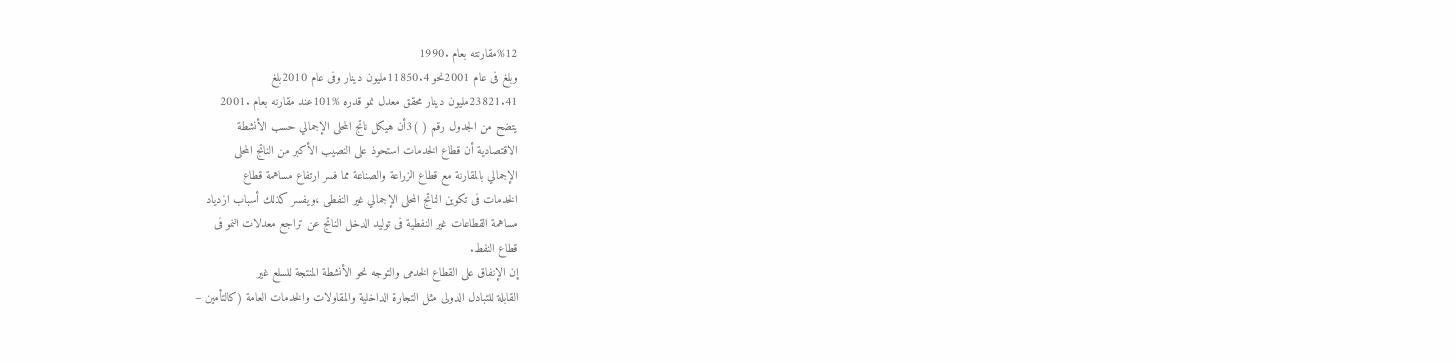%12مقارنته بعام .1990
وبلغ فى عام 2001نحو 11850.4مليون دينار وفى عام 2010بلغ
23821.41مليون دينار محقق معدل نمو قدره %101عند مقارنه بعام .2001
يتضح من الجدول رقم ( )3أن هيكل ناتج المحلى الإجمالي حسب الأنشطة
الاقتصادية أن قطاع الخدمات استحوذ على النصيب الأكبر من الناتج المحلى
الإجمالي بالمقارنة مع قطاع الزراعة والصناعة مما فسر ارتفاع مساهمة قطاع
الخدمات فى تكوين الناتج المحلى الإجمالي غير النفطى ،ويفسر كذلك أسباب ازدياد
مساهمة القطاعات غير النفطية فى توليد الدخل الناتج عن تراجع معدلات النمو فى
قطاع النفط.
إن الإنفاق على القطاع الخدمى والتوجه نحو الأنشطة المنتجة للسلع غير
القابلة للتبادل الدولى مثل التجارة الداخلية والمقاولات والخدمات العامة (كالتأمين –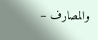والمصارف –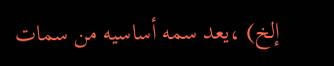إلخ) ،يعد سمه أساسيه من سمات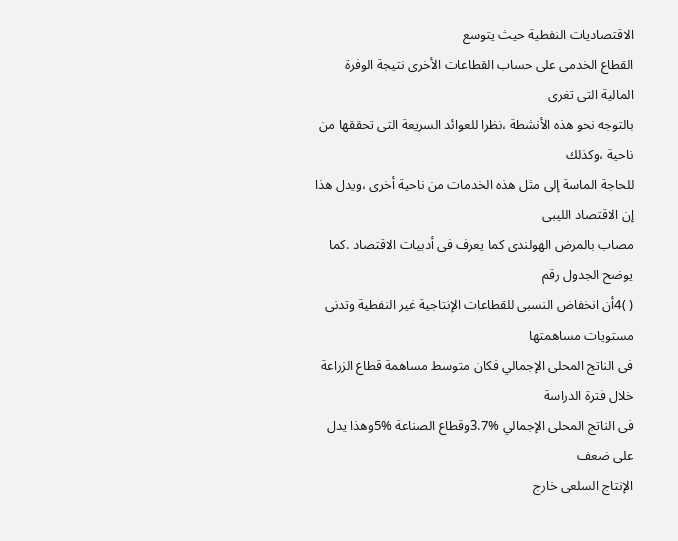الاقتصاديات النفطية حيث يتوسع
القطاع الخدمى على حساب القطاعات الأخرى نتيجة الوفرة المالية التى تغرى
بالتوجه نحو هذه الأنشطة ،نظرا للعوائد السريعة التى تحققها من ناحية ،وكذلك
للحاجة الماسة إلى مثل هذه الخدمات من ناحية أخرى ،ويدل هذا إن الاقتصاد الليبى
مصاب بالمرض الهولندى كما يعرف فى أدبيات الاقتصاد .كما يوضح الجدول رقم
( )4أن انخفاض النسبى للقطاعات الإنتاجية غير النفطية وتدنى مستويات مساهمتها
فى الناتج المحلى الإجمالي فكان متوسط مساهمة قطاع الزراعة خلال فترة الدراسة
فى الناتج المحلى الإجمالي %3.7وقطاع الصناعة %5وهذا يدل على ضعف
الإنتاج السلعى خارج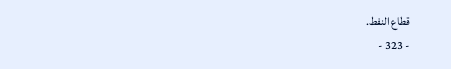قطاع النفط.
- 323 -